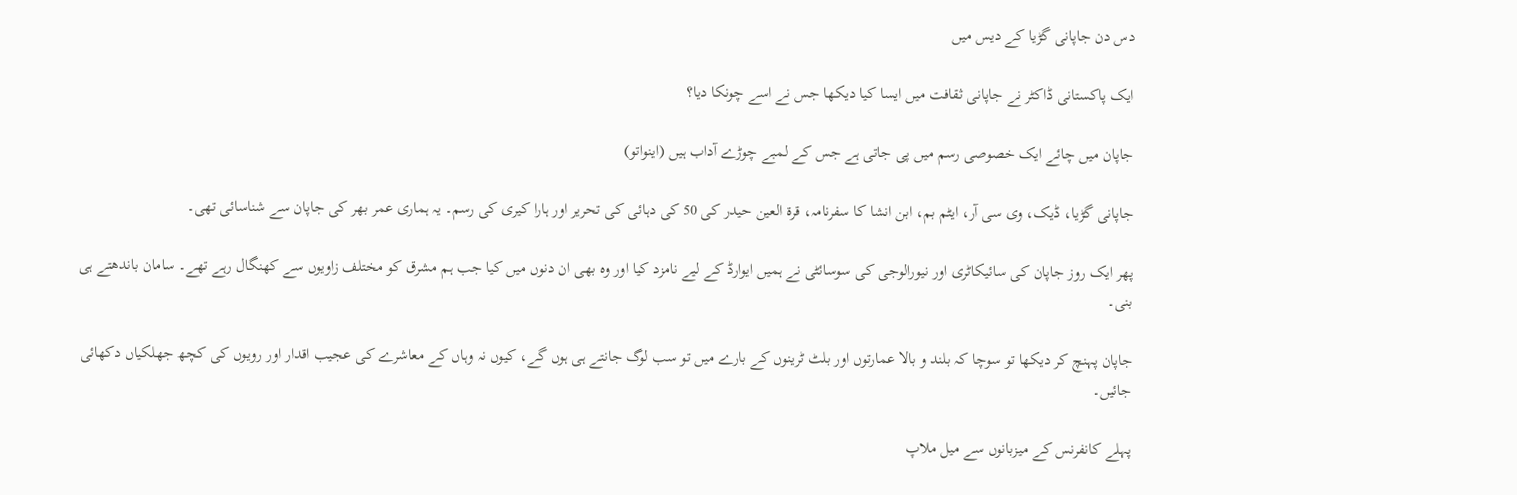دس دن جاپانی گڑیا کے دیس میں

ایک پاکستانی ڈاکٹر نے جاپانی ثقافت میں ایسا کیا دیکھا جس نے اسے چونکا دیا؟

جاپان میں چائے ایک خصوصی رسم میں پی جاتی ہے جس کے لمبے چوڑے آداب ہیں (اینواتو)

جاپانی گڑیا، ڈیک، وی سی آر، ایٹم بم، ابن انشا کا سفرنامہ، قرۃ العین حیدر کی 50 کی دہائی کی تحریر اور ہارا کیری کی رسم۔ یہ ہماری عمر بھر کی جاپان سے شناسائی تھی۔

پھر ایک روز جاپان کی سائیکاٹری اور نیورالوجی کی سوسائٹی نے ہمیں ایوارڈ کے لیے نامزد کیا اور وہ بھی ان دنوں میں کیا جب ہم مشرق کو مختلف زاویوں سے کھنگال رہے تھے۔ سامان باندھتے ہی بنی۔

جاپان پہنچ کر دیکھا تو سوچا کہ بلند و بالا عمارتوں اور بلٹ ٹرینوں کے بارے میں تو سب لوگ جانتے ہی ہوں گے، کیوں نہ وہاں کے معاشرے کی عجیب اقدار اور رویوں کی کچھ جھلکیاں دکھائی جائیں۔

پہلے کانفرنس کے میزبانوں سے میل ملاپ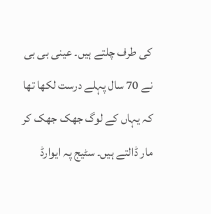کی طرف چلتے ہیں۔ عینی بی بی نے 70 سال پہلے درست لکھا تھا کہ یہاں کے لوگ جھک جھک کر مار ڈالتے ہیں۔ سٹیج پہ ایوارڈ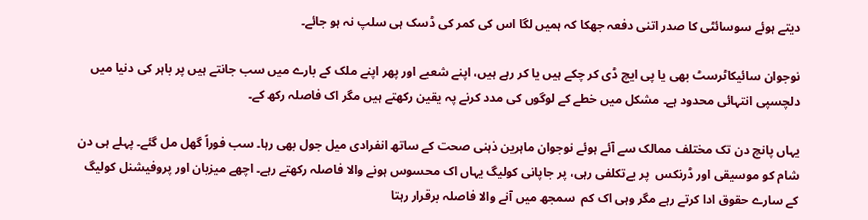دیتے ہوئے سوسائٹی کا صدر اتنی دفعہ جھکا کہ ہمیں لگا اس کی کمر کی ڈسک ہی سلپ نہ ہو جائے۔

نوجوان سائیکاٹرسٹ بھی یا پی ایچ ڈی کر چکے ہیں یا کر رہے ہیں، اپنے شعبے اور پھر اپنے ملک کے بارے میں سب جانتے ہیں پر باہر کی دنیا میں دلچسپی انتہائی محدود ہے۔ مشکل میں خطے کے لوگوں کی مدد کرنے پہ یقین رکھتے ہیں مگر اک فاصلہ رکھ کے۔

یہاں پانچ دن تک مختلف ممالک سے آئے ہوئے نوجوان ماہرین ذہنی صحت کے ساتھ انفرادی میل جول بھی رہا۔ سب فوراً گھل مل گئے۔ پہلے ہی دن شام کو موسیقی اور ڈرنکس  پر بےتکلفی رہی، پر جاپانی کولیگ یہاں اک محسوس ہونے والا فاصلہ رکھتے رہے۔ اچھے میزبان اور پروفیشنل کولیگ کے سارے حقوق ادا کرتے رہے مگر وہی اک کم  سمجھ میں آنے والا فاصلہ برقرار رہتا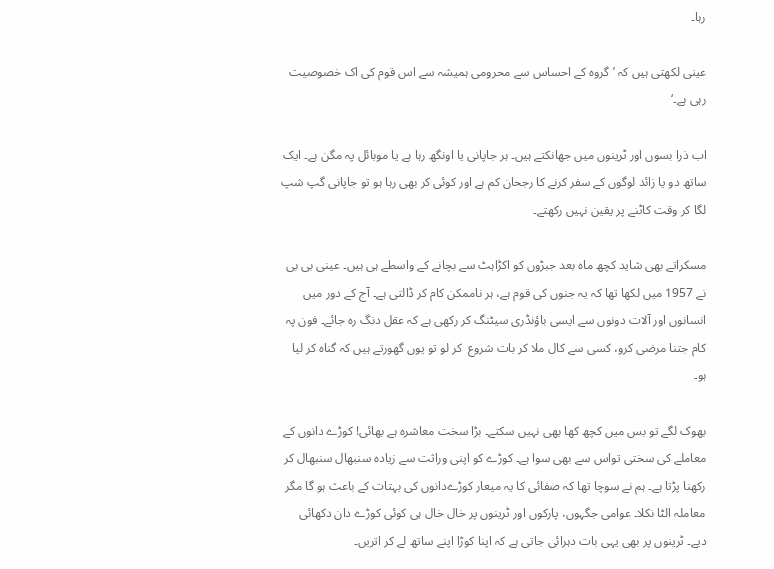رہا۔

عینی لکھتی ہیں کہ ’گروہ کے احساس سے محرومی ہمیشہ سے اس قوم کی اک خصوصیت رہی ہے۔‘

اب ذرا بسوں اور ٹرینوں میں جھانکتے ہیں۔ ہر جاپانی یا اونگھ رہا ہے یا موبائل پہ مگن ہے۔ ایک ساتھ دو یا زائد لوگوں کے سفر کرنے کا رجحان کم ہے اور کوئی کر بھی رہا ہو تو جاپانی گپ شپ لگا کر وقت کاٹنے پر یقین نہیں رکھتے۔

مسکراتے بھی شاید کچھ ماہ بعد جبڑوں کو اکڑاہٹ سے بچانے کے واسطے ہی ہیں۔ عینی بی بی نے 1957 میں لکھا تھا کہ یہ جنوں کی قوم ہے، ہر ناممکن کام کر ڈالتی ہے۔ آج کے دور میں انسانوں اور آلات دونوں سے ایسی باؤنڈری سیٹنگ کر رکھی ہے کہ عقل دنگ رہ جائے۔ فون پہ کام جتنا مرضی کرو، کسی سے کال ملا کر بات شروع  کر لو تو یوں گھورتے ہیں کہ گناہ کر لیا ہو۔

بھوک لگے تو بس میں کچھ کھا بھی نہیں سکتے۔ بڑا سخت معاشرہ ہے بھائی! کوڑے دانوں کے معاملے کی سختی تواس سے بھی سوا ہے۔ کوڑے کو اپنی وراثت سے زیادہ سنبھال سنبھال کر رکھنا پڑتا ہے۔ ہم نے سوچا تھا کہ صفائی کا یہ میعار کوڑےدانوں کی بہتات کے باعث ہو گا مگر معاملہ الٹا نکلا۔ عوامی جگہوں، پارکوں اور ٹرینوں پر خال خال ہی کوئی کوڑے دان دکھائی دیے۔ ٹرینوں پر بھی یہی بات دہرائی جاتی ہے کہ اپنا کوڑا اپنے ساتھ لے کر اتریں۔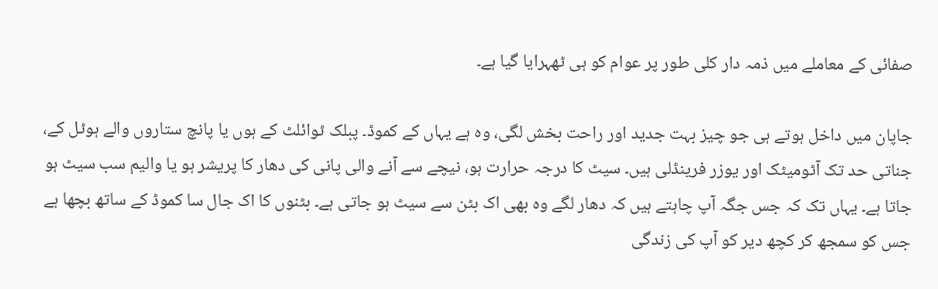صفائی کے معاملے میں ذمہ دار کلی طور پر عوام کو ہی ٹھہرایا گیا ہے۔

جاپان میں داخل ہوتے ہی جو چیز بہت جدید اور راحت بخش لگی، وہ ہے یہاں کے کموڈ۔ پبلک ٹوائلٹ کے ہوں یا پانچ ستاروں والے ہوٹل کے، جناتی حد تک آٹومیٹک اور یوزر فرینڈلی ہیں۔ سیٹ کا درجہ حرارت ہو، نیچے سے آنے والی پانی کی دھار کا پریشر ہو یا والیم سب سیٹ ہو جاتا ہے۔ یہاں تک کہ جس جگہ آپ چاہتے ہیں کہ دھار لگے وہ بھی اک بٹن سے سیٹ ہو جاتی ہے۔ بٹنوں کا اک جال سا کموڈ کے ساتھ بچھا ہے جس کو سمجھ کر کچھ دیر کو آپ کی زندگی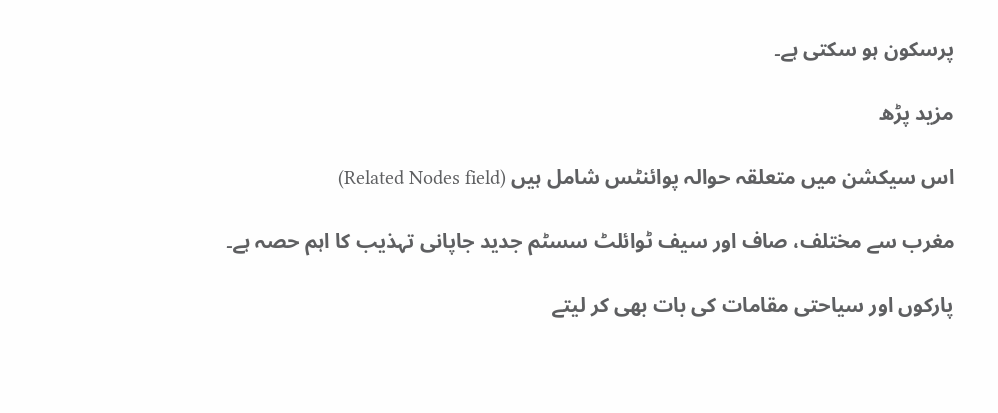پرسکون ہو سکتی ہے۔

مزید پڑھ

اس سیکشن میں متعلقہ حوالہ پوائنٹس شامل ہیں (Related Nodes field)

مغرب سے مختلف، صاف اور سیف ٹوائلٹ سسٹم جدید جاپانی تہذیب کا اہم حصہ ہے۔

پارکوں اور سیاحتی مقامات کی بات بھی کر لیتے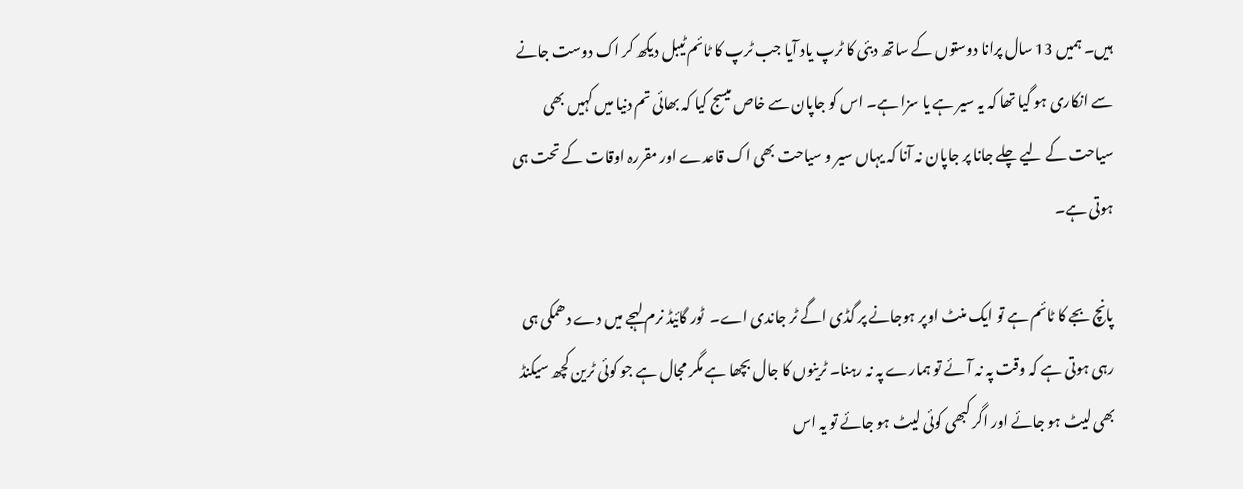ہیں۔ ہمیں 13 سال پرانا دوستوں کے ساتھ دبئی کا ٹرپ یاد آیا جب ٹرپ کا ٹائم ٹیبل دیکھ کر اک دوست جانے سے انکاری ہو گیا تھا کہ یہ سیر ہے یا سزا ہے۔ اس کو جاپان سے خاص میسج کیا کہ بھائی تم دنیا میں کہیں بھی سیاحت کے لیے چلے جانا پر جاپان نہ آنا کہ یہاں سیر و سیاحت بھی اک قاعدے اور مقررہ اوقات کے تحت ہی ہوتی ہے۔

پانچ بجے کا ٹائم ہے تو ایک منٹ اوپر ہوجانے پر گڈی اگے ٹر جاندی اے۔  ٹور گائیڈ نرم لہجے میں دے دھمکی ہی رہی ہوتی ہے کہ وقت پہ نہ آئے تو ہمارے پہ نہ رہنا۔ ٹرینوں کا جال بچھا ہے مگر مجال ہے جو کوئی ٹرین کچھ سیکنڈ بھی لیٹ ہو جائے اور اگر کبھی کوئی لیٹ ہو جائے تو یہ اس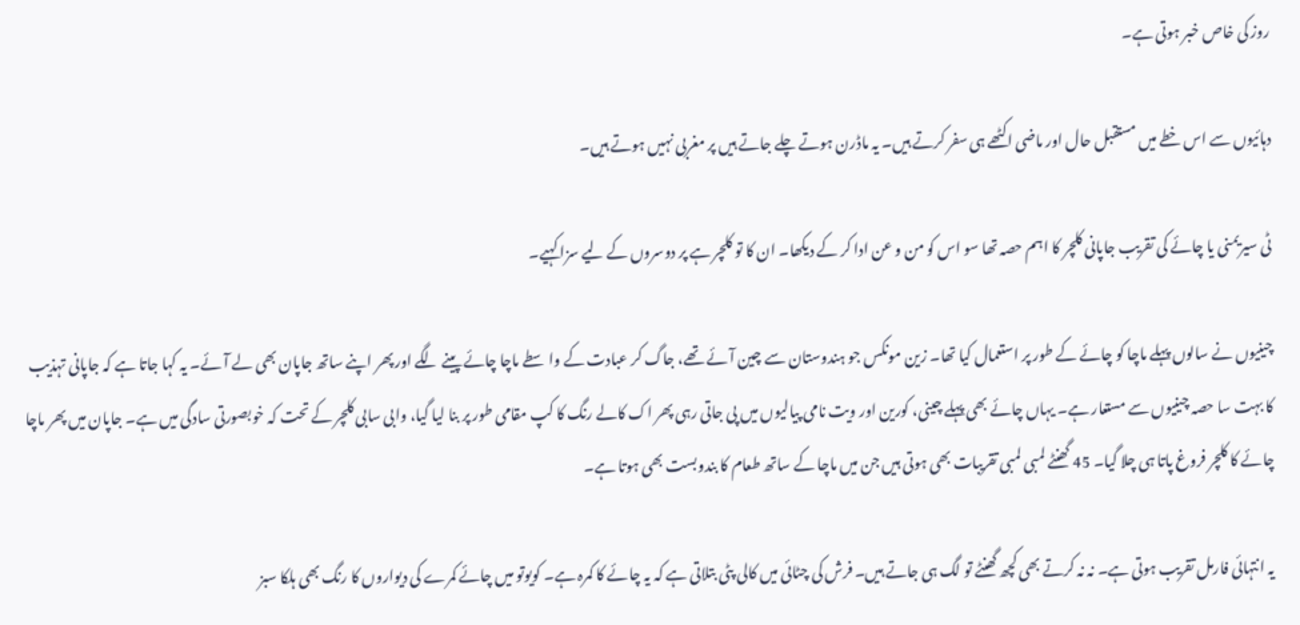روز کی خاص خبر ہوتی ہے۔

دہائیوں سے اس خطے میں مستقبل حال اور ماضی اکٹھے ہی سفر کرتے ہیں۔ یہ ماڈرن ہوتے چلے جاتے ہیں پر مغربی نہیں ہوتے ہیں۔

ٹی سیریمنی یا چائے کی تقریب جاپانی کلچر کا اہم حصہ تھا سو اس کو من و عن ادا کر کے دیکھا۔ ان کا تو کلچر ہے پر دوسروں کے لیے سزا کہیے۔

چینیوں نے سالوں پہلے ماچا کو چائے کے طور پر استعمال کیا تھا۔ زین مونکس جو ہندوستان سے چین آئے تھے، جاگ کر عبادت کے واسطے ماچا چائے پینے لگے اور پھر اپنے ساتھ جاپان بھی لے آئے۔ یہ کہا جاتا ہے کہ جاپانی تہذیب کا بہت سا حصہ چینیوں سے مستعار ہے۔ یہاں چائے بھی پہلے چینی، کورین اور ویت نامی پیالیوں میں پی جاتی رہی پھر اک کالے رنگ کا کپ مقامی طور پر بنا لیا گیا، وابی سابی کلچر کے تحت کہ خوبصورتی سادگی میں ہے۔ جاپان میں پھر ماچا چائے کا کلچر فروغ پاتا ہی چلا گیا۔ 45 گھنٹے لمبی لمبی تقریبات بھی ہوتی ہیں جن میں ماچا کے ساتھ طعام کا بندوبست بھی ہوتا ہے۔

یہ انتہائی فارمل تقریب ہوتی ہے۔ نہ نہ کرتے بھی کچھ گھنٹے تو لگ ہی جاتے ہیں۔ فرش کی چٹائی میں کالی پٹی بتلاتی ہے کہ یہ چائے کا کمرہ ہے۔ کویوتو میں چائے کمرے کی دیواروں کا رنگ بھی ہلکا سبز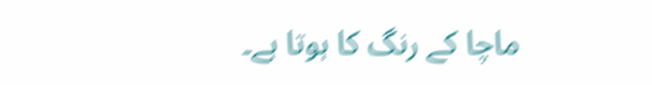ماچا کے رنگ کا ہوتا ہے۔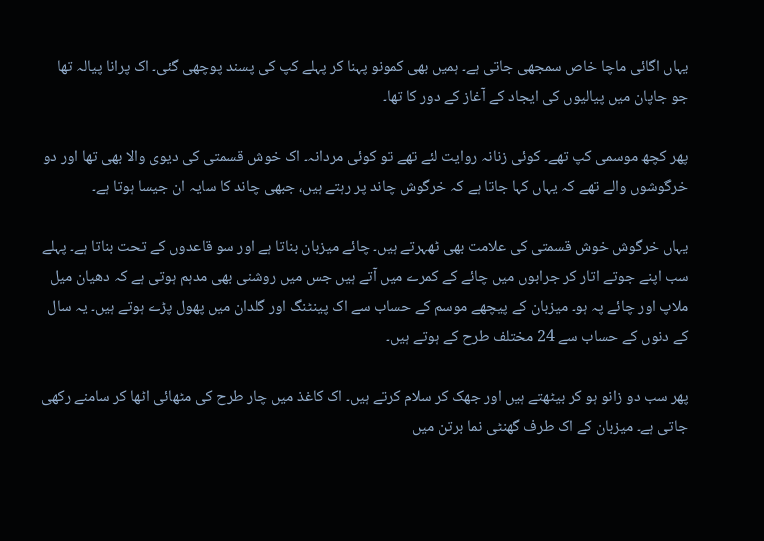یہاں اگائی ماچا خاص سمجھی جاتی ہے۔ ہمیں بھی کمونو پہنا کر پہلے کپ کی پسند پوچھی گئی۔ اک پرانا پیالہ تھا جو جاپان میں پیالیوں کی ایجاد کے آغاز کے دور کا تھا۔

پھر کچھ موسمی کپ تھے۔ کوئی زنانہ روایت لئے تھے تو کوئی مردانہ۔ اک خوش قسمتی کی دیوی والا بھی تھا اور دو خرگوشوں والے تھے کہ یہاں کہا جاتا ہے کہ خرگوش چاند پر رہتے ہیں، جبھی چاند کا سایہ ان جیسا ہوتا ہے۔

یہاں خرگوش خوش قسمتی کی علامت بھی ٹھہرتے ہیں۔ چائے میزبان بناتا ہے اور سو قاعدوں کے تحت بناتا ہے۔ پہلے سب اپنے جوتے اتار کر جرابوں میں چائے کے کمرے میں آتے ہیں جس میں روشنی بھی مدہم ہوتی ہے کہ دھیان میل ملاپ اور چائے پہ ہو۔ میزبان کے پیچھے موسم کے حساب سے اک پینٹنگ اور گلدان میں پھول پڑے ہوتے ہیں۔ یہ سال کے دنوں کے حساب سے 24 مختلف طرح کے ہوتے ہیں۔

پھر سب دو زانو ہو کر بیٹھتے ہیں اور جھک کر سلام کرتے ہیں۔ اک کاغذ میں چار طرح کی مٹھائی اٹھا کر سامنے رکھی جاتی ہے۔ میزبان کے اک طرف گھنٹی نما برتن میں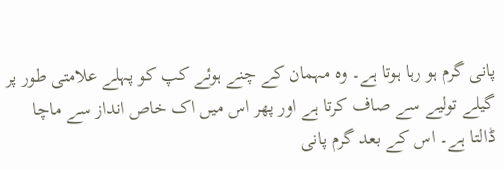پانی گرم ہو رہا ہوتا ہے۔ وہ مہمان کے چنے ہوئے کپ کو پہلے علامتی طور پر گیلے تولیے سے صاف کرتا ہے اور پھر اس میں اک خاص انداز سے ماچا ڈالتا ہے۔ اس کے بعد گرم پانی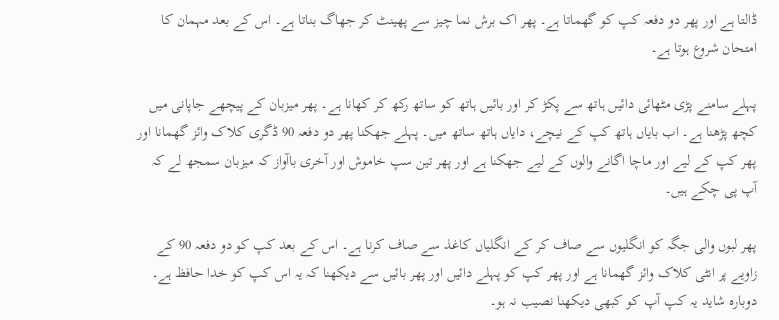ڈالتا ہے اور پھر دو دفعہ کپ کو گھماتا ہے۔ پھر اک برش نما چیز سے پھینٹ کر جھاگ بناتا ہے۔ اس کے بعد مہمان کا امتحان شروع ہوتا ہے۔

پہلے سامنے پڑی مٹھائی دائیں ہاتھ سے پکڑ کر اور بائیں ہاتھ کو ساتھ رکھ کر کھانا ہے۔ پھر میزبان کے پیچھے جاپانی میں کچھ پڑھنا ہے۔ اب بایاں ہاتھ کپ کے نیچے، دایاں ہاتھ ساتھ میں۔ پہلے جھکنا پھر دو دفعہ 90 ڈگری کلاک وائز گھمانا اور پھر کپ کے لیے اور ماچا اگانے والوں کے لیے جھکنا ہے اور پھر تین سپ خاموش اور آخری باآواز کہ میزبان سمجھ لے کہ آپ پی چکے ہیں۔

پھر لبوں والی جگہ کو انگلیوں سے صاف کر کے انگلیاں کاغذ سے صاف کرنا ہے۔ اس کے بعد کپ کو دو دفعہ 90 کے زاویے پر انٹی کلاک وائز گھمانا ہے اور پھر کپ کو پہلے دائیں اور پھر بائیں سے دیکھنا کہ یہ اس کپ کو خدا حافظ ہے۔ دوبارہ شاید یہ کپ آپ کو کبھی دیکھنا نصیب نہ ہو۔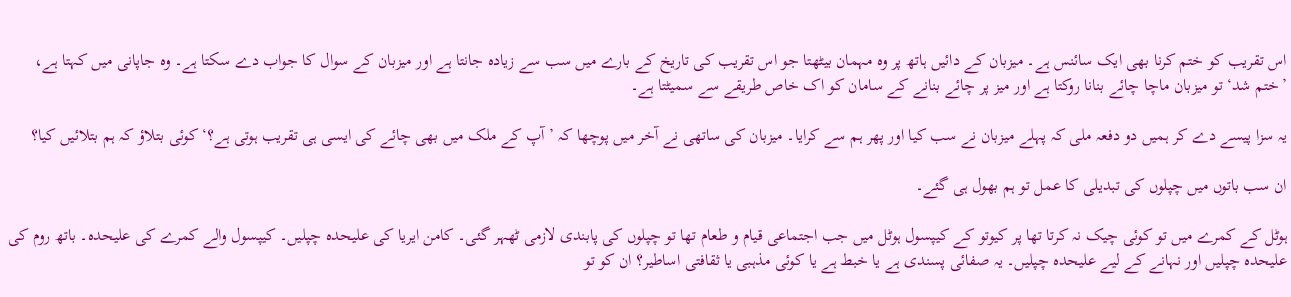اس تقریب کو ختم کرنا بھی ایک سائنس ہے۔ میزبان کے دائیں ہاتھ پر وہ مہمان بیٹھتا جو اس تقریب کی تاریخ کے بارے میں سب سے زیادہ جانتا ہے اور میزبان کے سوال کا جواب دے سکتا ہے۔ وہ جاپانی میں کہتا ہے، ’ختم شد‘ تو میزبان ماچا چائے بنانا روکتا ہے اور میز پر چائے بنانے کے سامان کو اک خاص طریقے سے سمیٹتا ہے۔

یہ سزا پیسے دے کر ہمیں دو دفعہ ملی کہ پہلے میزبان نے سب کیا اور پھر ہم سے کرایا۔ میزبان کی ساتھی نے آخر میں پوچھا کہ ’آپ کے ملک میں بھی چائے کی ایسی ہی تقریب ہوتی ہے؟‘ کوئی بتلاؤ کہ ہم بتلائیں کیا؟

ان سب باتوں میں چپلوں کی تبدیلی کا عمل تو ہم بھول ہی گئے۔

ہوٹل کے کمرے میں تو کوئی چیک نہ کرتا تھا پر کیوتو کے کیپسول ہوٹل میں جب اجتماعی قیام و طعام تھا تو چپلوں کی پابندی لازمی ٹھہر گئی۔ کامن ایریا کی علیحدہ چپلیں۔ کیپسول والے کمرے کی علیحدہ۔ باتھ روم کی علیحدہ چپلیں اور نہانے کے لیے علیحدہ چپلیں۔ یہ صفائی پسندی ہے یا خبط ہے یا کوئی مذہبی یا ثقافتی اساطیر؟ ان کو تو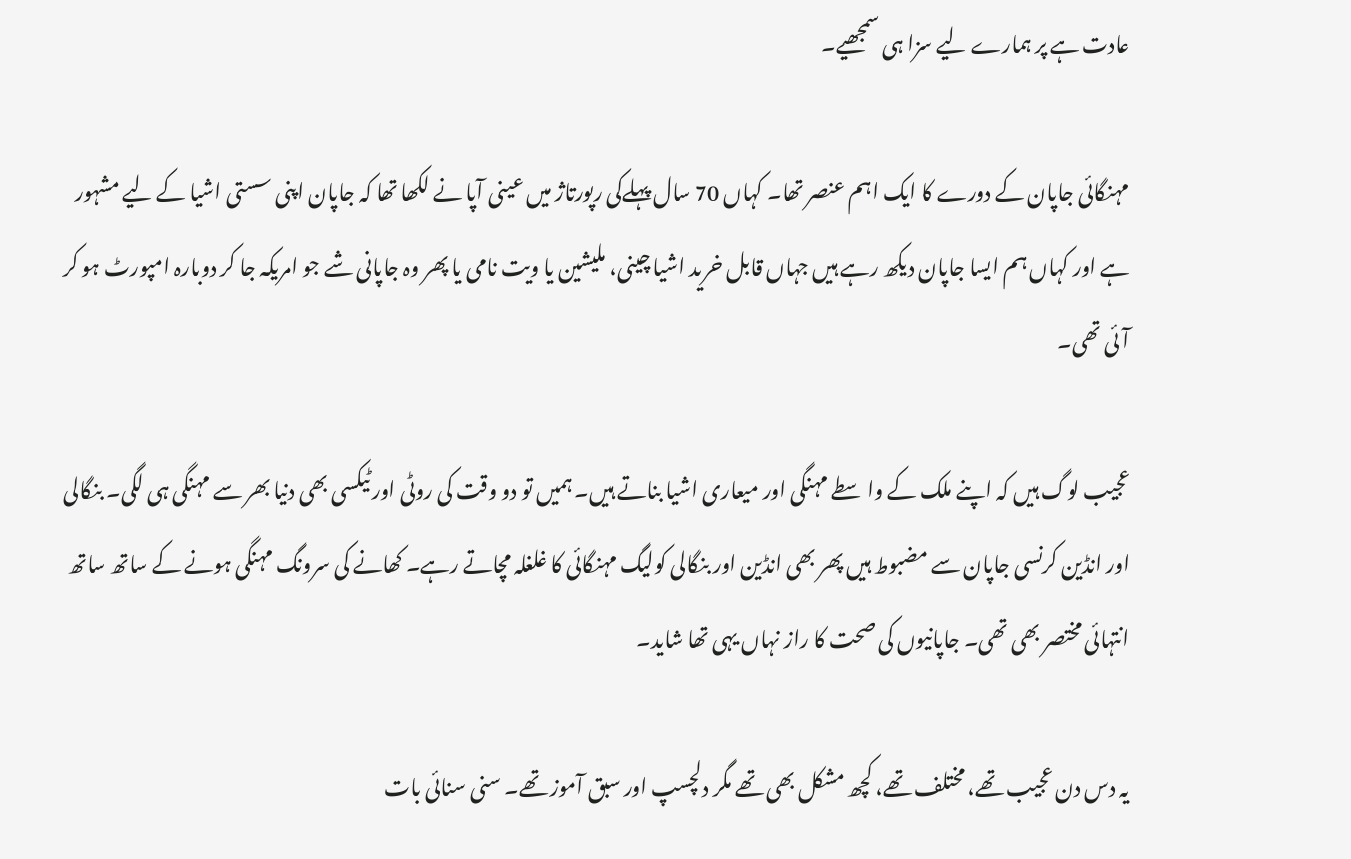عادت ہے پر ہمارے لیے سزا ہی سمجھیے۔

مہنگائی جاپان کے دورے کا ایک اہم عنصر تھا۔ کہاں 70 سال پہلےکی رپورتاژ میں عینی آپا نے لکھا تھا کہ جاپان اپنی سستی اشیا کے لیے مشہور ہے اور کہاں ہم ایسا جاپان دیکھ رہے ہیں جہاں قابل خرید اشیا چینی، ملیشین یا ویت نامی یا پھر وہ جاپانی شے جو امریکہ جا کر دوبارہ امپورٹ ہو کر آئی تھی۔

عجیب لوگ ہیں کہ اپنے ملک کے واسطے مہنگی اور میعاری اشیا بناتے ہیں۔ ہمیں تو دو وقت کی روٹی اور ٹیکسی بھی دنیا بھر سے مہنگی ہی لگی۔ بنگالی اور انڈین کرنسی جاپان سے مضبوط ہیں پھر بھی انڈین اور بنگالی کولیگ مہنگائی کا غلغلہ مچاتے رہے۔ کھانے کی سرونگ مہنگی ہونے کے ساتھ ساتھ انتہائی مختصر بھی تھی۔ جاپانیوں کی صحت کا راز نہاں یہی تھا شاید۔

یہ دس دن عجیب تھے، مختلف تھے، کچھ مشکل بھی تھے مگر دلچسپ اور سبق آموز تھے۔ سنی سنائی بات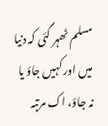مسلم ٹھہر گئی کہ دنیا میں اور کہیں جاؤ یا نہ جاؤ، اک مرتبہ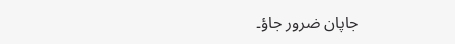جاپان ضرور جاؤ۔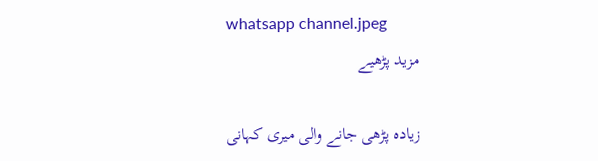whatsapp channel.jpeg
مزید پڑھیے

زیادہ پڑھی جانے والی میری کہانی